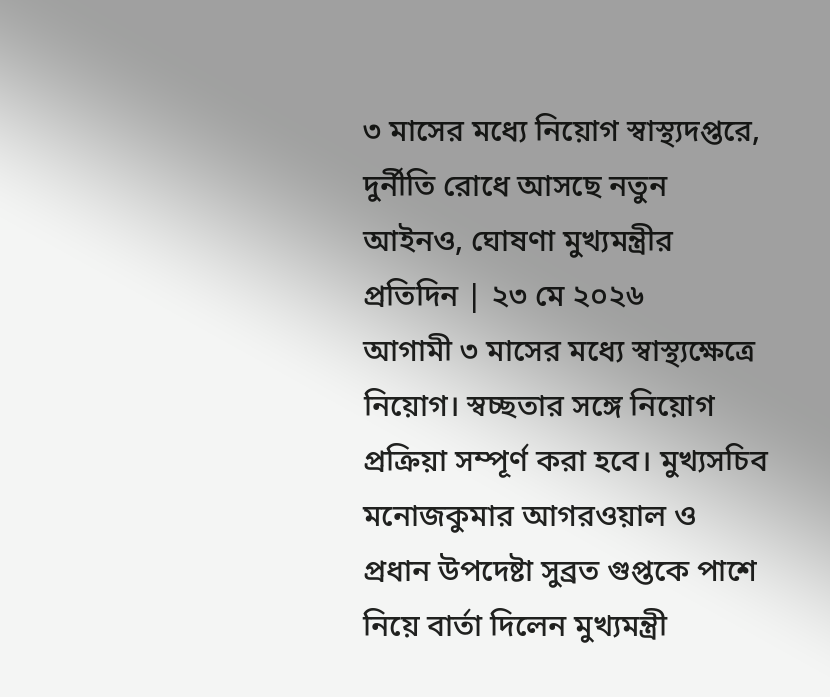৩ মাসের মধ্যে নিয়োগ স্বাস্থ্যদপ্তরে, দুর্নীতি রোধে আসছে নতুন আইনও, ঘোষণা মুখ্যমন্ত্রীর
প্রতিদিন | ২৩ মে ২০২৬
আগামী ৩ মাসের মধ্যে স্বাস্থ্যক্ষেত্রে নিয়োগ। স্বচ্ছতার সঙ্গে নিয়োগ প্রক্রিয়া সম্পূর্ণ করা হবে। মুখ্যসচিব মনোজকুমার আগরওয়াল ও প্রধান উপদেষ্টা সুব্রত গুপ্তকে পাশে নিয়ে বার্তা দিলেন মুখ্যমন্ত্রী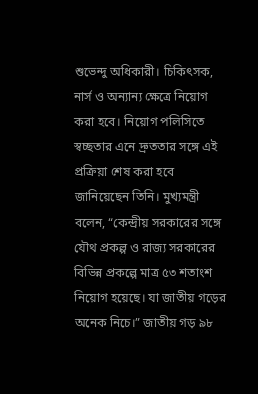শুভেন্দু অধিকারী। চিকিৎসক, নার্স ও অন্যান্য ক্ষেত্রে নিয়োগ করা হবে। নিয়োগ পলিসিতে স্বচ্ছতার এনে দ্রুততার সঙ্গে এই প্রক্রিয়া শেষ করা হবে জানিয়েছেন তিনি। মুখ্যমন্ত্রী বলেন, “কেন্দ্রীয় সরকারের সঙ্গে যৌথ প্রকল্প ও রাজ্য সরকারের বিভিন্ন প্রকল্পে মাত্র ৫৩ শতাংশ নিয়োগ হয়েছে। যা জাতীয় গড়ের অনেক নিচে।” জাতীয় গড় ৯৮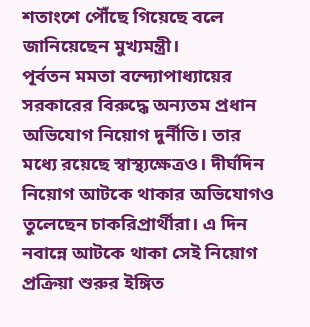শতাংশে পৌঁছে গিয়েছে বলে জানিয়েছেন মুখ্যমন্ত্রী।
পূর্বতন মমতা বন্দ্যোপাধ্যায়ের সরকারের বিরুদ্ধে অন্যতম প্রধান অভিযোগ নিয়োগ দুর্নীতি। তার মধ্যে রয়েছে স্বাস্থ্যক্ষেত্রও। দীর্ঘদিন নিয়োগ আটকে থাকার অভিযোগও তুলেছেন চাকরিপ্রার্থীরা। এ দিন নবান্নে আটকে থাকা সেই নিয়োগ প্রক্রিয়া শুরুর ইঙ্গিত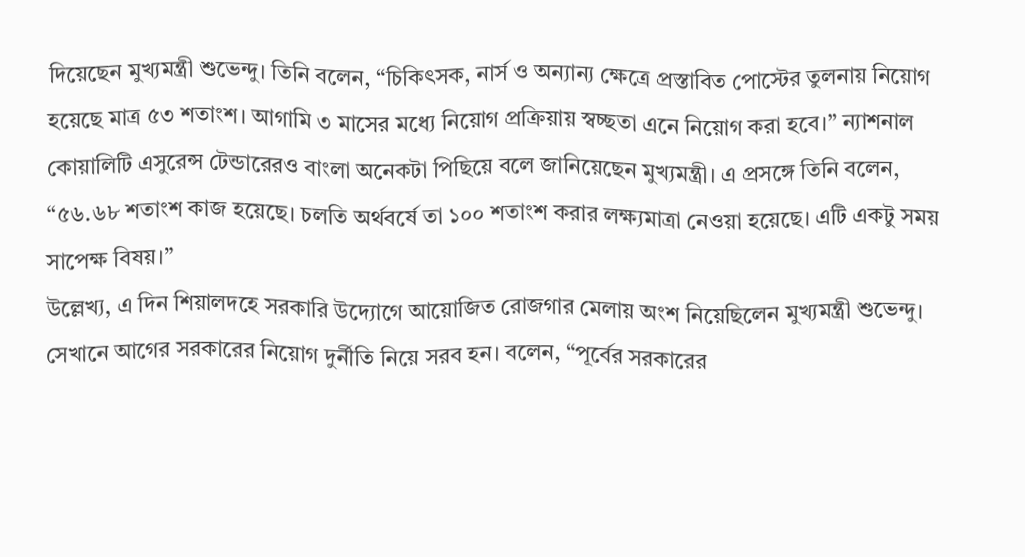দিয়েছেন মুখ্যমন্ত্রী শুভেন্দু। তিনি বলেন, “চিকিৎসক, নার্স ও অন্যান্য ক্ষেত্রে প্রস্তাবিত পোস্টের তুলনায় নিয়োগ হয়েছে মাত্র ৫৩ শতাংশ। আগামি ৩ মাসের মধ্যে নিয়োগ প্রক্রিয়ায় স্বচ্ছতা এনে নিয়োগ করা হবে।” ন্যাশনাল কোয়ালিটি এসুরেন্স টেন্ডারেরও বাংলা অনেকটা পিছিয়ে বলে জানিয়েছেন মুখ্যমন্ত্রী। এ প্রসঙ্গে তিনি বলেন, “৫৬.৬৮ শতাংশ কাজ হয়েছে। চলতি অর্থবর্ষে তা ১০০ শতাংশ করার লক্ষ্যমাত্রা নেওয়া হয়েছে। এটি একটু সময় সাপেক্ষ বিষয়।”
উল্লেখ্য, এ দিন শিয়ালদহে সরকারি উদ্যোগে আয়োজিত রোজগার মেলায় অংশ নিয়েছিলেন মুখ্যমন্ত্রী শুভেন্দু। সেখানে আগের সরকারের নিয়োগ দুর্নীতি নিয়ে সরব হন। বলেন, “পূর্বের সরকারের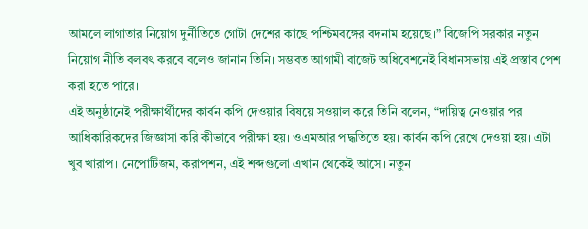আমলে লাগাতার নিয়োগ দুর্নীতিতে গোটা দেশের কাছে পশ্চিমবঙ্গের বদনাম হয়েছে।” বিজেপি সরকার নতুন নিয়োগ নীতি বলবৎ করবে বলেও জানান তিনি। সম্ভবত আগামী বাজেট অধিবেশনেই বিধানসভায় এই প্রস্তাব পেশ করা হতে পারে।
এই অনুষ্ঠানেই পরীক্ষার্থীদের কার্বন কপি দেওয়ার বিষয়ে সওয়াল করে তিনি বলেন, “দায়িত্ব নেওয়ার পর আধিকারিকদের জিজ্ঞাসা করি কীভাবে পরীক্ষা হয়। ওএমআর পদ্ধতিতে হয়। কার্বন কপি রেখে দেওয়া হয়। এটা খুব খারাপ। নেপোটিজম, করাপশন, এই শব্দগুলো এখান থেকেই আসে। নতুন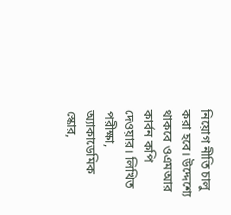নিয়োগ নীতি চালু করা হবে। উদ্দেশ্যে থাকবে ওএমআর কার্বন কপি দেওয়ার। লিখিত পরীক্ষা, অ্যাকাডেমিক স্কোর,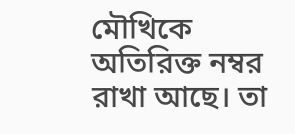মৌখিকে অতিরিক্ত নম্বর রাখা আছে। তা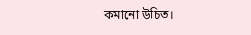কমানো উচিত।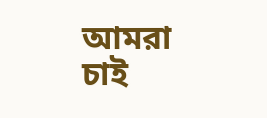আমরা চাই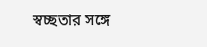স্বচ্ছতার সঙ্গে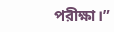পরীক্ষা।”